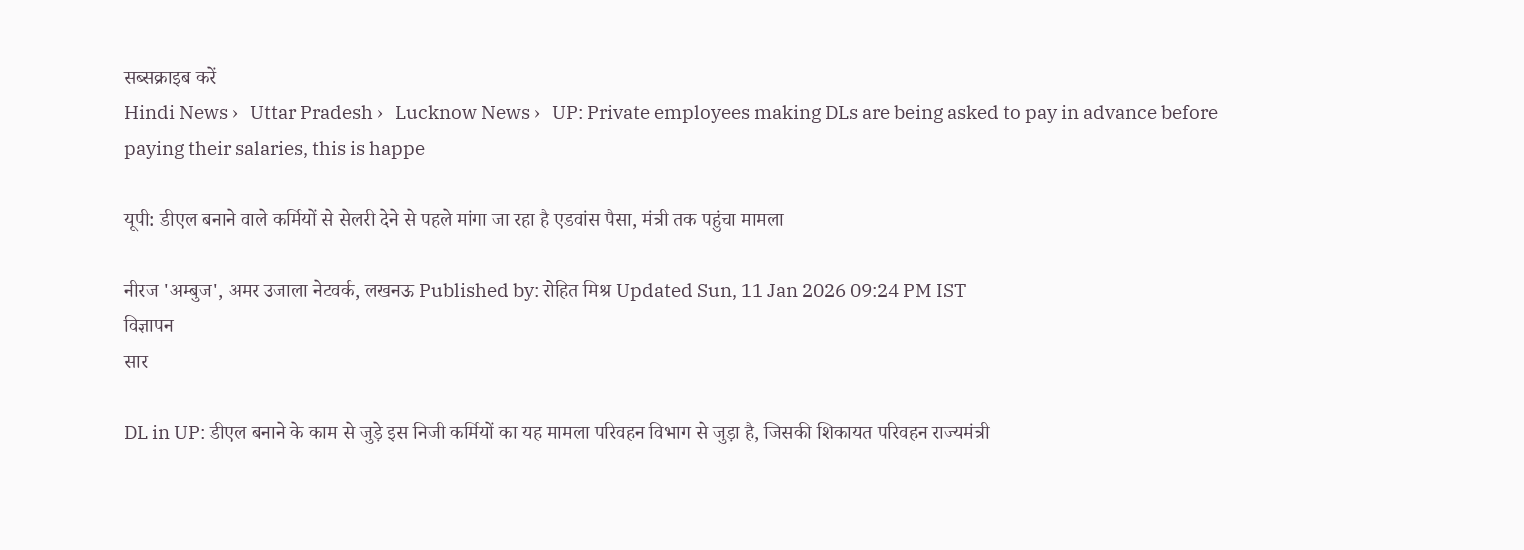सब्सक्राइब करें
Hindi News ›   Uttar Pradesh ›   Lucknow News ›   UP: Private employees making DLs are being asked to pay in advance before paying their salaries, this is happe

यूपी: डीएल बनाने वाले कर्मियों से सेलरी देने से पहले मांगा जा रहा है एडवांस पैसा, मंत्री तक पहुंचा मामला

नीरज 'अम्बुज', अमर उजाला नेटवर्क, लखनऊ Published by: रोहित मिश्र Updated Sun, 11 Jan 2026 09:24 PM IST
विज्ञापन
सार

DL in UP: डीएल बनाने के काम से जुड़े इस निजी कर्मियों का यह मामला परिवहन विभाग से जुड़ा है, जिसकी शिकायत परिवहन राज्यमंत्री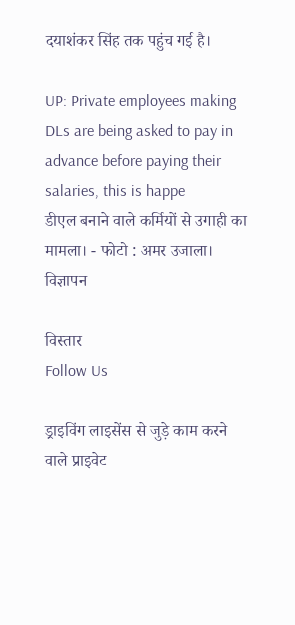दयाशंकर सिंह तक पहुंच गई है।

UP: Private employees making DLs are being asked to pay in advance before paying their salaries, this is happe
डीएल बनाने वाले कर्मियों से उगाही का मामला। - फोटो : अमर उजाला।
विज्ञापन

विस्तार
Follow Us

ड्राइविंग लाइसेंस से जुड़े काम करने वाले प्राइवेट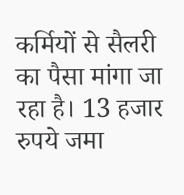कर्मियों से सैलरी का पैसा मांगा जा रहा है। 13 हजार रुपये जमा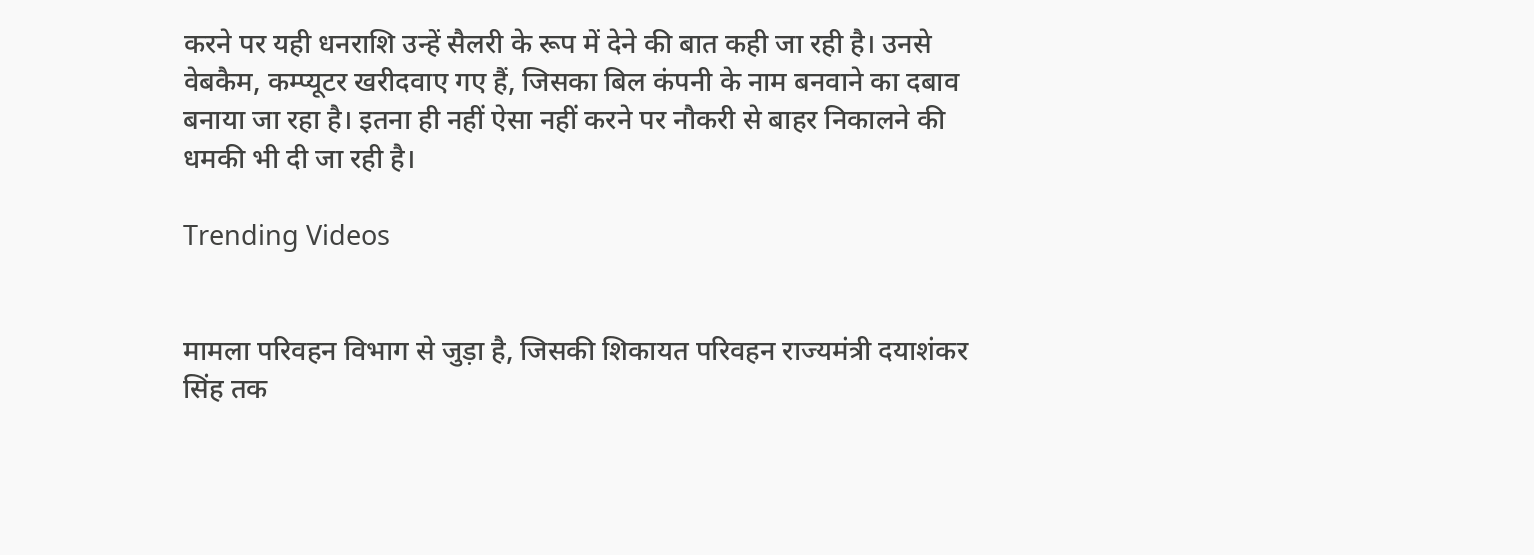करने पर यही धनराशि उन्हें सैलरी के रूप में देने की बात कही जा रही है। उनसे वेबकैम, कम्प्यूटर खरीदवाए गए हैं, जिसका बिल कंपनी के नाम बनवाने का दबाव बनाया जा रहा है। इतना ही नहीं ऐसा नहीं करने पर नौकरी से बाहर निकालने की धमकी भी दी जा रही है।

Trending Videos


मामला परिवहन विभाग से जुड़ा है, जिसकी शिकायत परिवहन राज्यमंत्री दयाशंकर सिंह तक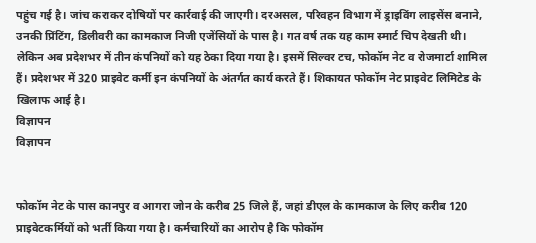पहुंच गई है। जांच कराकर दोषियों पर कार्रवाई की जाएगी। दरअसल, परिवहन विभाग में ड्राइविंग लाइसेंस बनाने, उनकी प्रिंटिंग, डिलीवरी का कामकाज निजी एजेंसियों के पास है। गत वर्ष तक यह काम स्मार्ट चिप देखती थी। लेकिन अब प्रदेशभर में तीन कंपनियों को यह ठेका दिया गया है। इसमें सिल्वर टच, फोकॉम नेट व रोजमार्टा शामिल हैं। प्रदेशभर में 320 प्राइवेट कर्मी इन कंपनियों के अंतर्गत कार्य करते हैं। शिकायत फोकॉम नेट प्राइवेट लिमिटेड के खिलाफ आई है।
विज्ञापन
विज्ञापन


फोकॉम नेट के पास कानपुर व आगरा जोन के करीब 25 जिले हैं, जहां डीएल के कामकाज के लिए करीब 120 प्राइवेटकर्मियों को भर्ती किया गया है। कर्मचारियों का आरोप है कि फोकॉम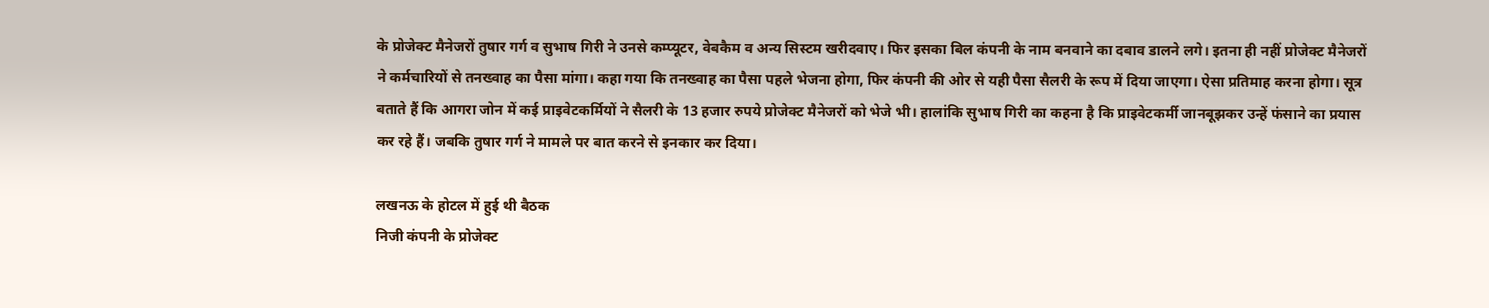के प्रोजेक्ट मैनेजरों तुषार गर्ग व सुभाष गिरी ने उनसे कम्प्यूटर, वेबकैम व अन्य सिस्टम खरीदवाए। फिर इसका बिल कंपनी के नाम बनवाने का दबाव डालने लगे। इतना ही नहीं प्रोजेक्ट मैनेजरों ने कर्मचारियों से तनख्वाह का पैसा मांगा। कहा गया कि तनख्वाह का पैसा पहले भेजना होगा, फिर कंपनी की ओर से यही पैसा सैलरी के रूप में दिया जाएगा। ऐसा प्रतिमाह करना होगा। सूत्र बताते हैं कि आगरा जोन में कई प्राइवेटकर्मियों ने सैलरी के 13 हजार रुपये प्रोजेक्ट मैनेजरों को भेजे भी। हालांकि सुभाष गिरी का कहना है कि प्राइवेटकर्मी जानबूझकर उन्हें फंसाने का प्रयास कर रहे हैं। जबकि तुषार गर्ग ने मामले पर बात करने से इनकार कर दिया।

लखनऊ के होटल में हुई थी बैठक
निजी कंपनी के प्रोजेक्ट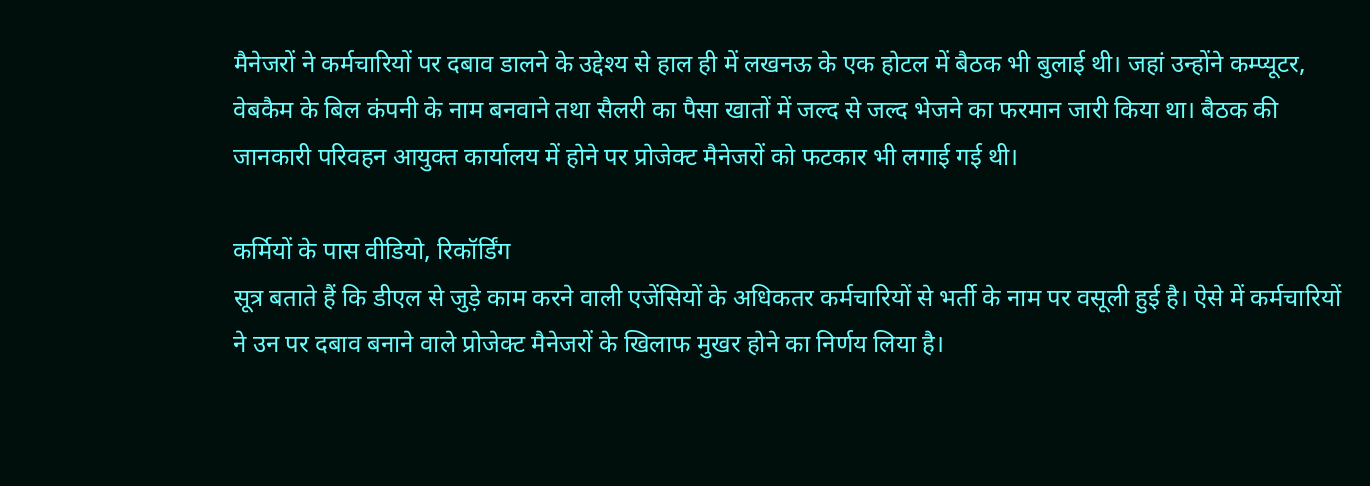मैनेजरों ने कर्मचारियों पर दबाव डालने के उद्देश्य से हाल ही में लखनऊ के एक होटल में बैठक भी बुलाई थी। जहां उन्होंने कम्प्यूटर, वेबकैम के बिल कंपनी के नाम बनवाने तथा सैलरी का पैसा खातों में जल्द से जल्द भेजने का फरमान जारी किया था। बैठक की जानकारी परिवहन आयुक्त कार्यालय में होने पर प्रोजेक्ट मैनेजरों को फटकार भी लगाई गई थी।

कर्मियों के पास वीडियो, रिकॉर्डिंग
सूत्र बताते हैं कि डीएल से जुड़े काम करने वाली एजेंसियों के अधिकतर कर्मचारियों से भर्ती के नाम पर वसूली हुई है। ऐसे में कर्मचारियों ने उन पर दबाव बनाने वाले प्रोजेक्ट मैनेजरों के खिलाफ मुखर होने का निर्णय लिया है।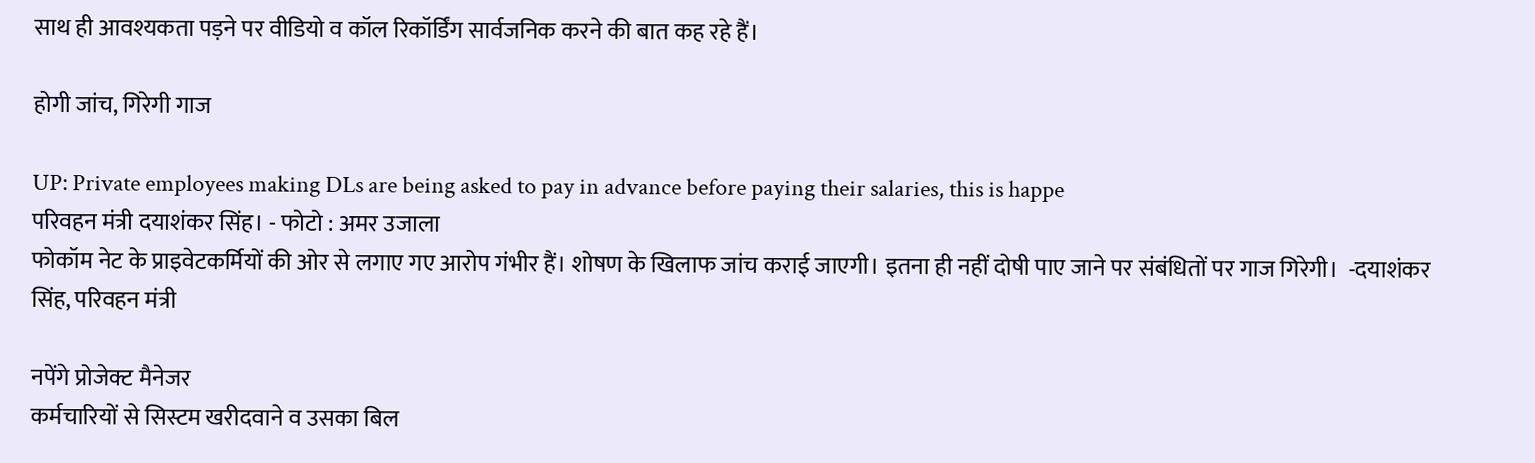साथ ही आवश्यकता पड़ने पर वीडियो व कॉल रिकॉर्डिंग सार्वजनिक करने की बात कह रहे हैं।

होगी जांच, गिरेगी गाज

UP: Private employees making DLs are being asked to pay in advance before paying their salaries, this is happe
परिवहन मंत्री दयाशंकर सिंह। - फोटो : अमर उजाला
फोकॉम नेट के प्राइवेटकर्मियों की ओर से लगाए गए आरोप गंभीर हैं। शोषण के खिलाफ जांच कराई जाएगी। इतना ही नहीं दोषी पाए जाने पर संबंधितों पर गाज गिरेगी।  -दयाशंकर सिंह, परिवहन मंत्री

नपेंगे प्रोजेक्ट मैनेजर
कर्मचारियों से सिस्टम खरीदवाने व उसका बिल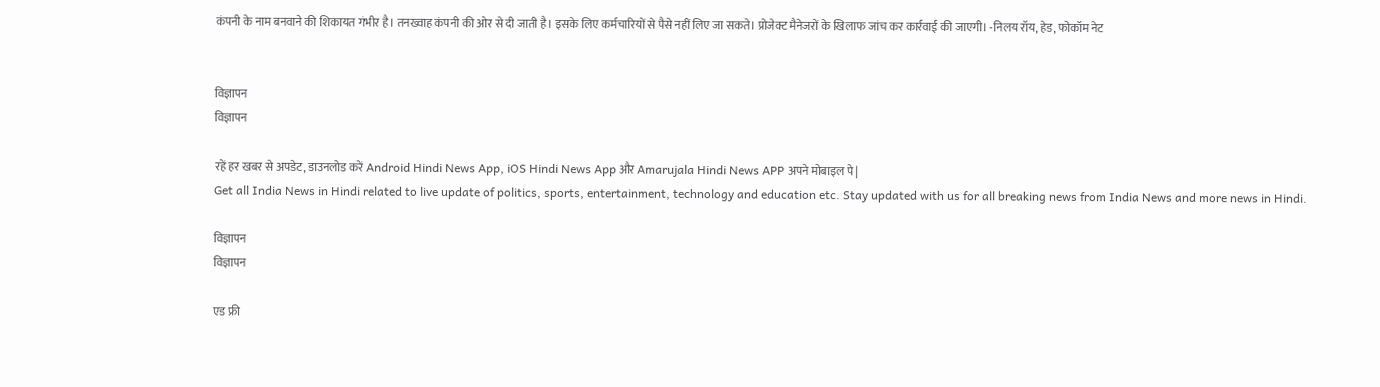कंपनी के नाम बनवाने की शिकायत गंभीर है। तनख्वाह कंपनी की ओर से दी जाती है। इसके लिए कर्मचारियों से पैसे नहीं लिए जा सकते। प्रोजेक्ट मैनेजरों के खिलाफ जांच कर कार्रवाई की जाएगी। -निलय रॉय, हेड, फोकॉम नेट


विज्ञापन
विज्ञापन

रहें हर खबर से अपडेट, डाउनलोड करें Android Hindi News App, iOS Hindi News App और Amarujala Hindi News APP अपने मोबाइल पे|
Get all India News in Hindi related to live update of politics, sports, entertainment, technology and education etc. Stay updated with us for all breaking news from India News and more news in Hindi.

विज्ञापन
विज्ञापन

एड फ्री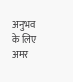अनुभव के लिए अमर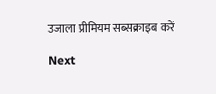उजाला प्रीमियम सब्सक्राइब करें

Next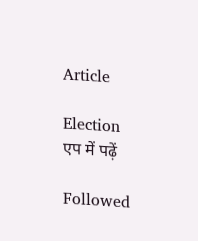Article

Election
एप में पढ़ें

Followed